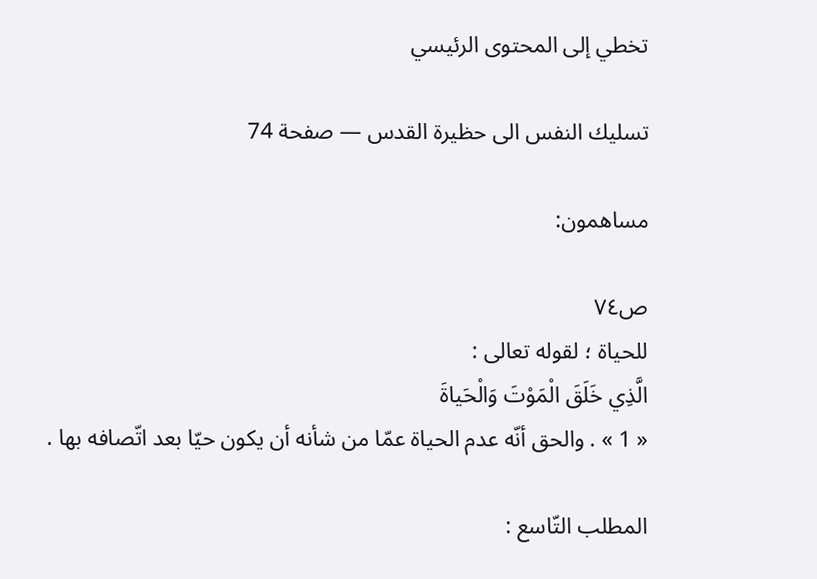تخطي إلى المحتوى الرئيسي

تسليك النفس الى حظيرة القدس — صفحة 74

مساهمون:

ص٧٤
للحياة ؛ لقوله تعالى :
الَّذِي خَلَقَ الْمَوْتَ وَالْحَياةَ
« 1 » . والحق أنّه عدم الحياة عمّا من شأنه أن يكون حيّا بعد اتّصافه بها .

المطلب التّاسع :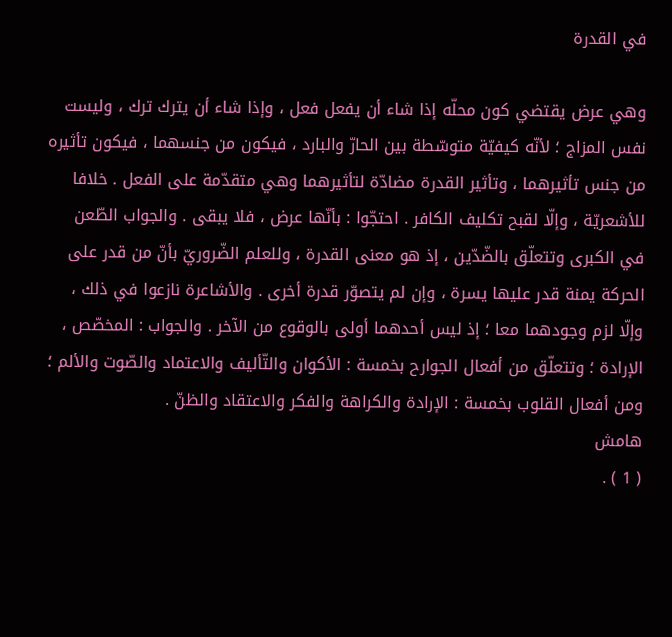في القدرة

وهي عرض يقتضي كون محلّه إذا شاء أن يفعل فعل ، وإذا شاء أن يترك ترك ، وليست نفس المزاج ؛ لأنّه كيفيّة متوسّطة بين الحارّ والبارد ، فيكون من جنسهما ، فيكون تأثيره من جنس تأثيرهما ، وتأثير القدرة مضادّة لتأثيرهما وهي متقدّمة على الفعل . خلافا للأشعريّة ، وإلّا لقبح تكليف الكافر . احتجّوا : بأنّها عرض ، فلا يبقى . والجواب الطّعن في الكبرى وتتعلّق بالضّدّين ، إذ هو معنى القدرة ، وللعلم الضّروريّ بأنّ من قدر على الحركة يمنة قدر عليها يسرة ، وإن لم يتصوّر قدرة أخرى . والأشاعرة نازعوا في ذلك ، وإلّا لزم وجودهما معا ؛ إذ ليس أحدهما أولى بالوقوع من الآخر . والجواب : المخصّص ، الإرادة ؛ وتتعلّق من أفعال الجوارح بخمسة : الأكوان والتّأليف والاعتماد والصّوت والألم ؛ ومن أفعال القلوب بخمسة : الإرادة والكراهة والفكر والاعتقاد والظنّ .
هامش
( 1 ) .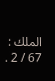الملك : 67 / 2 .